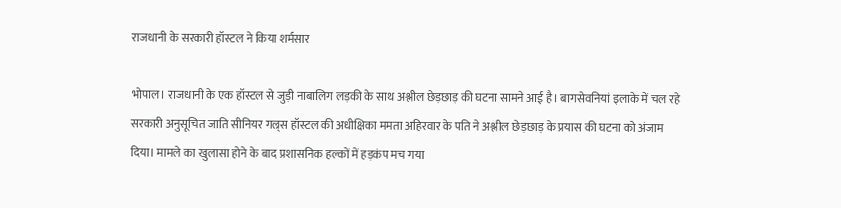राजधानी के सरकारी हॉस्टल ने किया शर्मसार

भोपाल। राजधानी के एक हॉस्टल से जुड़ी नाबालिग लड़की के साथ अश्लील छेड़छाड़ की घटना सामने आई है। बागसेवनियां इलाके में चल रहे सरकारी अनुसूचित जाति सीनियर गल्र्स हॉस्टल की अधीक्षिका ममता अहिरवार के पति ने अश्लील छेड़छाड़ के प्रयास की घटना को अंजाम दिया। मामले का खुलासा होने के बाद प्रशासनिक हल्कों में हड़कंप मच गया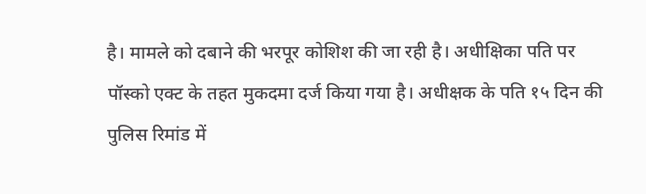है। मामले को दबाने की भरपूर कोशिश की जा रही है। अधीक्षिका पति पर पॉस्को एक्ट के तहत मुकदमा दर्ज किया गया है। अधीक्षक के पति १५ दिन की पुलिस रिमांड में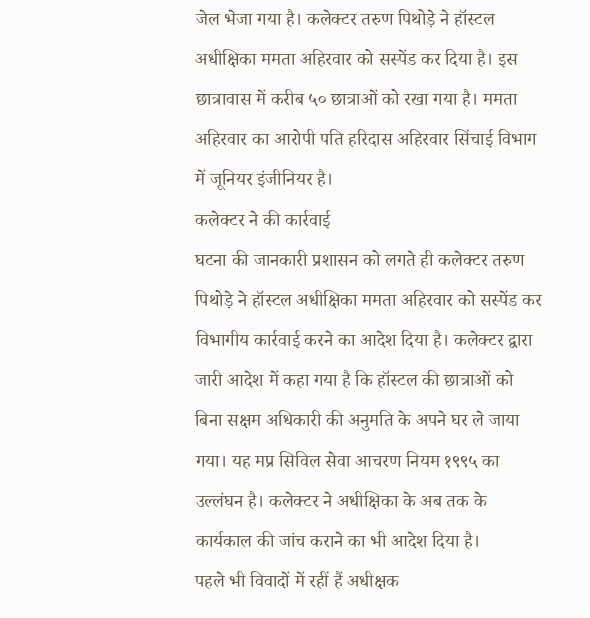जेल भेजा गया है। कलेक्टर तरुण पिथोड़े ने हॉस्टल अधीक्षिका ममता अहिरवार को सस्पेंड कर दिया है। इस छात्रावास में करीब ५० छात्राओं को रखा गया है। ममता अहिरवार का आरोपी पति हरिदास अहिरवार सिंचाई विभाग में जूनियर इंजीनियर है।
कलेक्टर ने की कार्रवाई
घटना की जानकारी प्रशासन को लगते ही कलेक्टर तरुण पिथोड़े ने हॉस्टल अधीक्षिका ममता अहिरवार को सस्पेंड कर विभागीय कार्रवाई करने का आदेश दिया है। कलेक्टर द्वारा जारी आदेश में कहा गया है कि हॉस्टल की छात्राओं को बिना सक्षम अधिकारी की अनुमति के अपने घर ले जाया गया। यह मप्र सिविल सेवा आचरण नियम १९९५ का उल्लंघन है। कलेक्टर ने अधीक्षिका के अब तक के कार्यकाल की जांच कराने का भी आदेश दिया है।
पहले भी विवादों में रहीं हैं अधीक्षक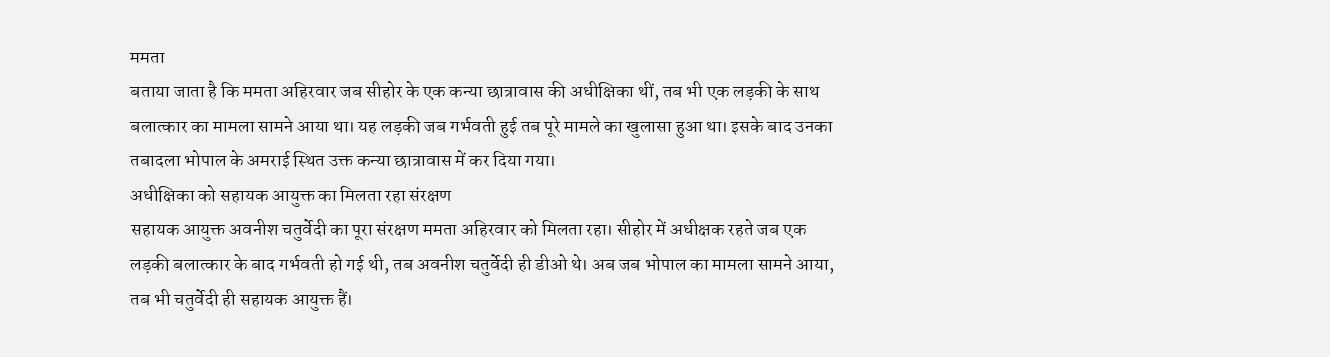ममता
बताया जाता है कि ममता अहिरवार जब सीहोर के एक कन्या छात्रावास की अधीक्षिका थीं, तब भी एक लड़की के साथ बलात्कार का मामला सामने आया था। यह लड़की जब गर्भवती हुई तब पूरे मामले का खुलासा हुआ था। इसके बाद उनका तबादला भोपाल के अमराई स्थित उक्त कन्या छात्रावास में कर दिया गया।
अधीक्षिका को सहायक आयुक्त का मिलता रहा संरक्षण
सहायक आयुक्त अवनीश चतुर्वेदी का पूरा संरक्षण ममता अहिरवार को मिलता रहा। सीहोर में अधीक्षक रहते जब एक लड़की बलात्कार के बाद गर्भवती हो गई थी, तब अवनीश चतुर्वेदी ही डीओ थे। अब जब भोपाल का मामला सामने आया, तब भी चतुर्वेदी ही सहायक आयुक्त हैं।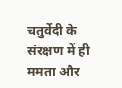चतुर्वेदी के संरक्षण में ही ममता और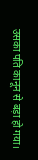उसका पति कानून से बड़ा हो गया।